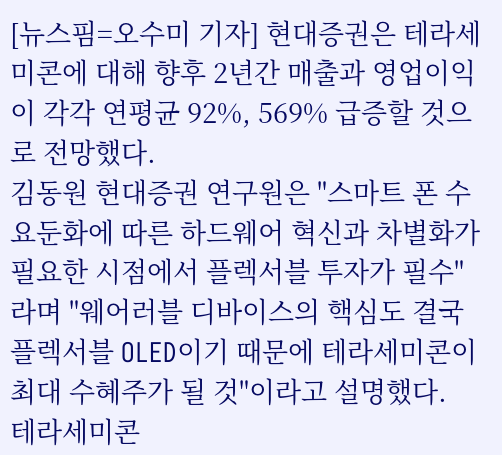[뉴스핌=오수미 기자] 현대증권은 테라세미콘에 대해 향후 2년간 매출과 영업이익이 각각 연평균 92%, 569% 급증할 것으로 전망했다.
김동원 현대증권 연구원은 "스마트 폰 수요둔화에 따른 하드웨어 혁신과 차별화가 필요한 시점에서 플렉서블 투자가 필수"라며 "웨어러블 디바이스의 핵심도 결국 플렉서블 OLED이기 때문에 테라세미콘이 최대 수혜주가 될 것"이라고 설명했다.
테라세미콘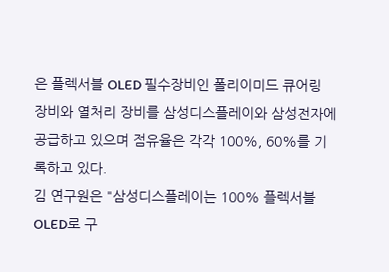은 플렉서블 OLED 필수장비인 폴리이미드 큐어링 장비와 열처리 장비를 삼성디스플레이와 삼성전자에 공급하고 있으며 점유율은 각각 100%, 60%를 기록하고 있다.
김 연구원은 "삼성디스플레이는 100% 플렉서블 OLED로 구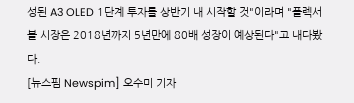성된 A3 OLED 1단계 투자를 상반기 내 시작할 것"이라며 "플렉서블 시장은 2018년까지 5년만에 80배 성장이 예상된다"고 내다봤다.
[뉴스핌 Newspim] 오수미 기자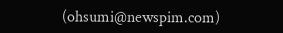(ohsumi@newspim.com)